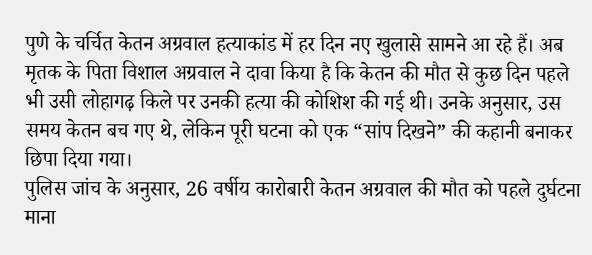पुणे के चर्चित केतन अग्रवाल हत्याकांड में हर दिन नए खुलासे सामने आ रहे हैं। अब मृतक के पिता विशाल अग्रवाल ने दावा किया है कि केतन की मौत से कुछ दिन पहले भी उसी लोहागढ़ किले पर उनकी हत्या की कोशिश की गई थी। उनके अनुसार, उस समय केतन बच गए थे, लेकिन पूरी घटना को एक “सांप दिखने” की कहानी बनाकर छिपा दिया गया।
पुलिस जांच के अनुसार, 26 वर्षीय कारोबारी केतन अग्रवाल की मौत को पहले दुर्घटना माना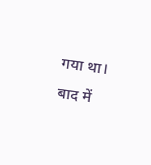गया था। बाद में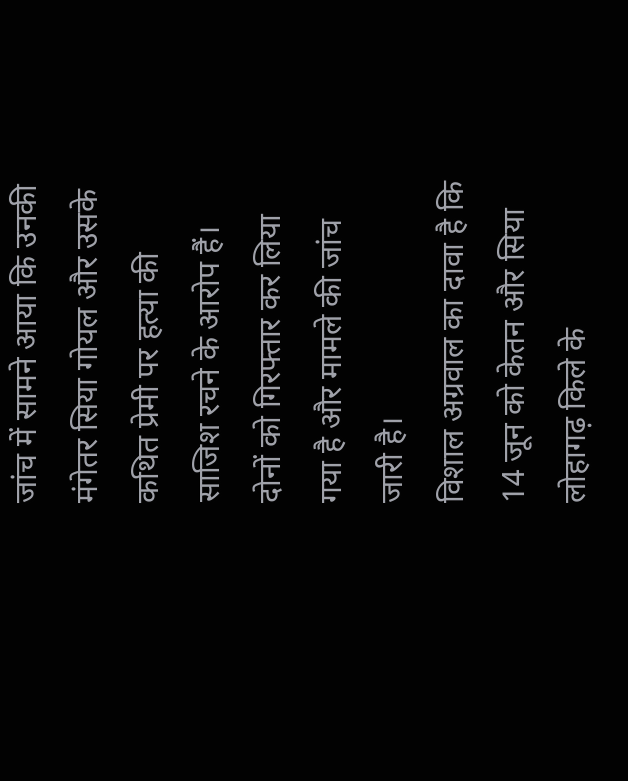जांच में सामने आया कि उनकी मंगेतर सिया गोयल और उसके कथित प्रेमी पर हत्या की साजिश रचने के आरोप हैं। दोनों को गिरफ्तार कर लिया गया है और मामले की जांच जारी है।
विशाल अग्रवाल का दावा है कि 14 जून को केतन और सिया लोहागढ़ किले के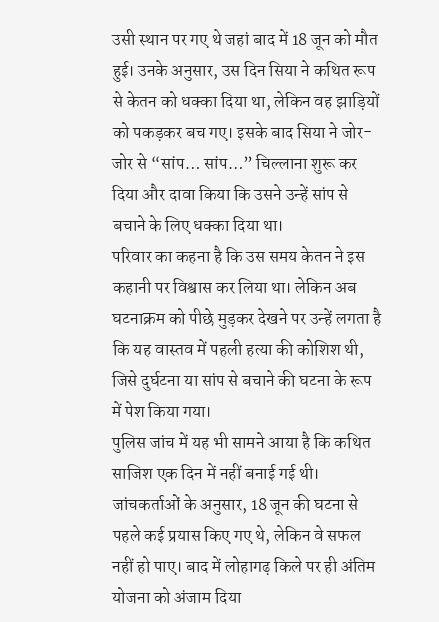उसी स्थान पर गए थे जहां बाद में 18 जून को मौत हुई। उनके अनुसार, उस दिन सिया ने कथित रूप से केतन को धक्का दिया था, लेकिन वह झाड़ियों को पकड़कर बच गए। इसके बाद सिया ने जोर-जोर से “सांप… सांप…” चिल्लाना शुरू कर दिया और दावा किया कि उसने उन्हें सांप से बचाने के लिए धक्का दिया था।
परिवार का कहना है कि उस समय केतन ने इस कहानी पर विश्वास कर लिया था। लेकिन अब घटनाक्रम को पीछे मुड़कर देखने पर उन्हें लगता है कि यह वास्तव में पहली हत्या की कोशिश थी, जिसे दुर्घटना या सांप से बचाने की घटना के रूप में पेश किया गया।
पुलिस जांच में यह भी सामने आया है कि कथित साजिश एक दिन में नहीं बनाई गई थी। जांचकर्ताओं के अनुसार, 18 जून की घटना से पहले कई प्रयास किए गए थे, लेकिन वे सफल नहीं हो पाए। बाद में लोहागढ़ किले पर ही अंतिम योजना को अंजाम दिया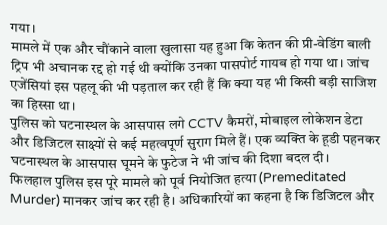गया।
मामले में एक और चौंकाने वाला खुलासा यह हुआ कि केतन की प्री-वेडिंग बाली ट्रिप भी अचानक रद्द हो गई थी क्योंकि उनका पासपोर्ट गायब हो गया था। जांच एजेंसियां इस पहलू की भी पड़ताल कर रही हैं कि क्या यह भी किसी बड़ी साजिश का हिस्सा था।
पुलिस को घटनास्थल के आसपास लगे CCTV कैमरों, मोबाइल लोकेशन डेटा और डिजिटल साक्ष्यों से कई महत्वपूर्ण सुराग मिले हैं। एक व्यक्ति के हूडी पहनकर घटनास्थल के आसपास घूमने के फुटेज ने भी जांच की दिशा बदल दी।
फिलहाल पुलिस इस पूरे मामले को पूर्व नियोजित हत्या (Premeditated Murder) मानकर जांच कर रही है। अधिकारियों का कहना है कि डिजिटल और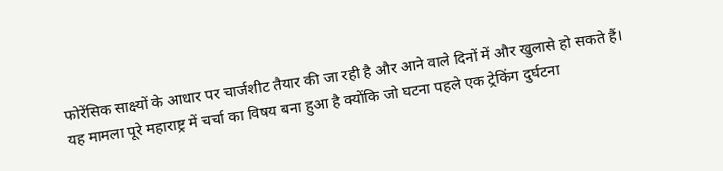फोरेंसिक साक्ष्यों के आधार पर चार्जशीट तैयार की जा रही है और आने वाले दिनों में और खुलासे हो सकते हैं।
यह मामला पूरे महाराष्ट्र में चर्चा का विषय बना हुआ है क्योंकि जो घटना पहले एक ट्रेकिंग दुर्घटना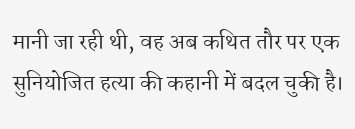मानी जा रही थी, वह अब कथित तौर पर एक सुनियोजित हत्या की कहानी में बदल चुकी है।